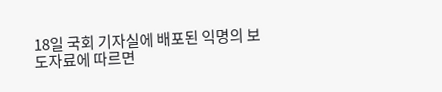18일 국회 기자실에 배포된 익명의 보도자료에 따르면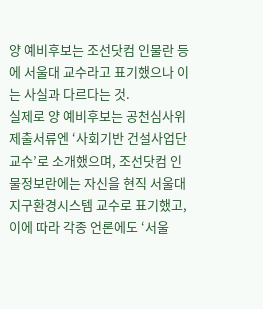양 예비후보는 조선닷컴 인물란 등에 서울대 교수라고 표기했으나 이는 사실과 다르다는 것.
실제로 양 예비후보는 공천심사위 제출서류엔 ‘사회기반 건설사업단 교수’로 소개했으며, 조선닷컴 인물정보란에는 자신을 현직 서울대 지구환경시스템 교수로 표기했고, 이에 따라 각종 언론에도 ‘서울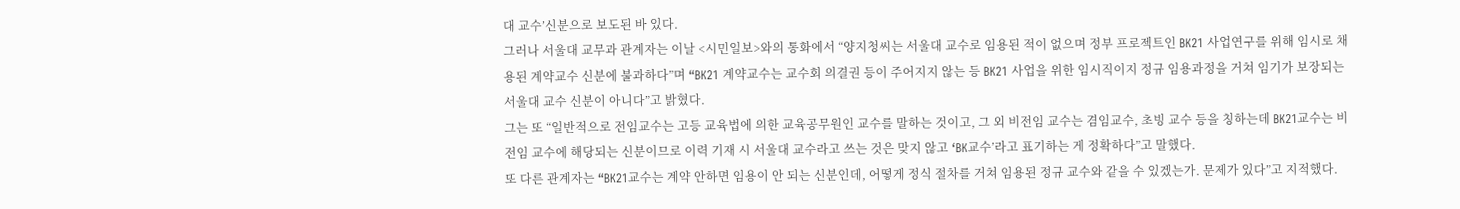대 교수’신분으로 보도된 바 있다.
그러나 서울대 교무과 관계자는 이날 <시민일보>와의 통화에서 “양지청씨는 서울대 교수로 임용된 적이 없으며 정부 프로젝트인 BK21 사업연구를 위해 임시로 채용된 계약교수 신분에 불과하다”며 “BK21 계약교수는 교수회 의결권 등이 주어지지 않는 등 BK21 사업을 위한 임시직이지 정규 임용과정을 거쳐 임기가 보장되는 서울대 교수 신분이 아니다”고 밝혔다.
그는 또 “일반적으로 전임교수는 고등 교육법에 의한 교육공무원인 교수를 말하는 것이고, 그 외 비전임 교수는 겸임교수, 초빙 교수 등을 칭하는데 BK21교수는 비전임 교수에 해당되는 신분이므로 이력 기재 시 서울대 교수라고 쓰는 것은 맞지 않고 ‘BK교수’라고 표기하는 게 정확하다”고 말했다.
또 다른 관계자는 “BK21교수는 계약 안하면 임용이 안 되는 신분인데, 어떻게 정식 절차를 거쳐 임용된 정규 교수와 같을 수 있겠는가. 문제가 있다”고 지적했다.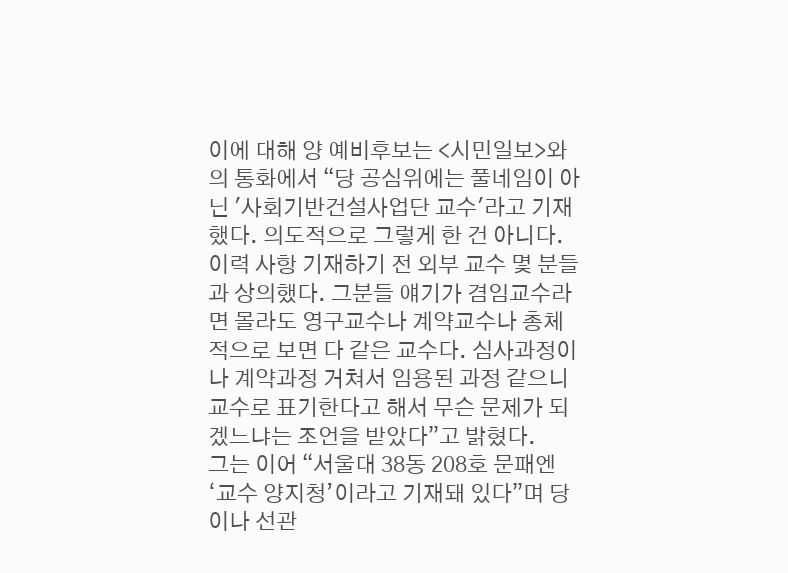이에 대해 양 예비후보는 <시민일보>와의 통화에서 “당 공심위에는 풀네임이 아닌 '사회기반건설사업단 교수'라고 기재했다. 의도적으로 그렇게 한 건 아니다. 이력 사항 기재하기 전 외부 교수 몇 분들과 상의했다. 그분들 얘기가 겸임교수라면 몰라도 영구교수나 계약교수나 총체적으로 보면 다 같은 교수다. 심사과정이나 계약과정 거쳐서 임용된 과정 같으니 교수로 표기한다고 해서 무슨 문제가 되겠느냐는 조언을 받았다”고 밝혔다.
그는 이어 “서울대 38동 208호 문패엔 ‘교수 양지청’이라고 기재돼 있다”며 당이나 선관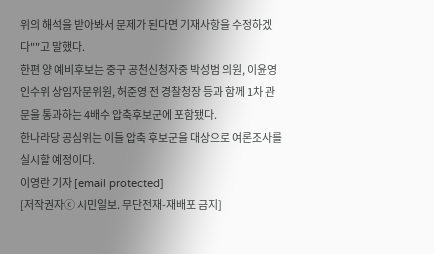위의 해석을 받아봐서 문제가 된다면 기재사항을 수정하겠다""고 말했다.
한편 양 예비후보는 중구 공천신청자중 박성범 의원, 이윤영 인수위 상임자문위원, 허준영 전 경찰청장 등과 함께 1차 관문을 통과하는 4배수 압축후보군에 포함됐다.
한나라당 공심위는 이들 압축 후보군을 대상으로 여론조사를 실시할 예정이다.
이영란 기자 [email protected]
[저작권자ⓒ 시민일보. 무단전재-재배포 금지]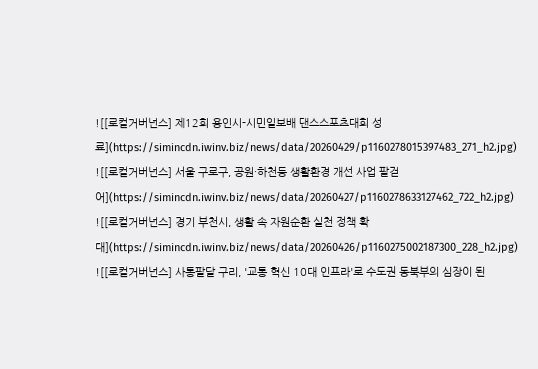![[로컬거버넌스] 제12회 용인시-시민일보배 댄스스포츠대회 성료](https://simincdn.iwinv.biz/news/data/20260429/p1160278015397483_271_h2.jpg)
![[로컬거버넌스] 서울 구로구, 공원·하천등 생활환경 개선 사업 팔걷어](https://simincdn.iwinv.biz/news/data/20260427/p1160278633127462_722_h2.jpg)
![[로컬거버넌스] 경기 부천시, 생활 속 자원순환 실천 정책 확대](https://simincdn.iwinv.biz/news/data/20260426/p1160275002187300_228_h2.jpg)
![[로컬거버넌스] 사통팔달 구리, '교통 혁신 10대 인프라'로 수도권 동북부의 심장이 된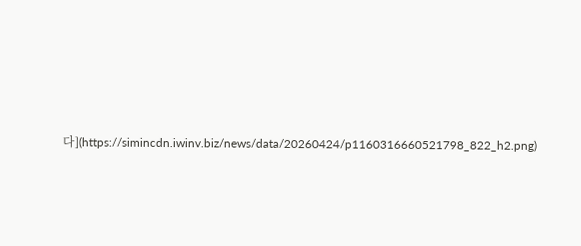다](https://simincdn.iwinv.biz/news/data/20260424/p1160316660521798_822_h2.png)